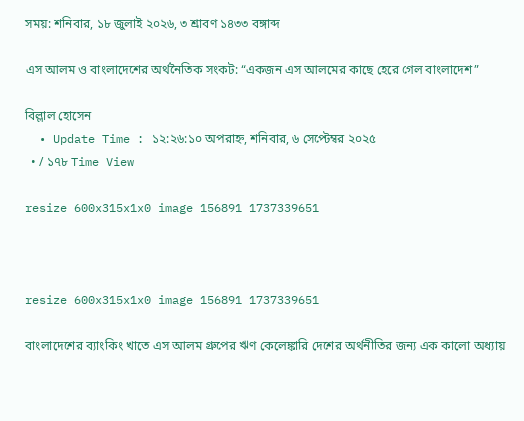সময়: শনিবার, ১৮ জুলাই ২০২৬, ৩ শ্রাবণ ১৪৩৩ বঙ্গাব্দ

এস আলম ও বাংলাদেশের অর্থনৈতিক সংকট: “একজন এস আলমের কাছে হেরে গেল বাংলাদেশ”

বিল্লাল হোসেন
  • Update Time : ১২:২৬:১০ অপরাহ্ন, শনিবার, ৬ সেপ্টেম্বর ২০২৫
  • / ১৭৮ Time View

resize 600x315x1x0 image 156891 1737339651



resize 600x315x1x0 image 156891 1737339651

বাংলাদেশের ব্যাংকিং খাতে এস আলম গ্রুপের ঋণ কেলেঙ্কারি দেশের অর্থনীতির জন্য এক কালো অধ্যায়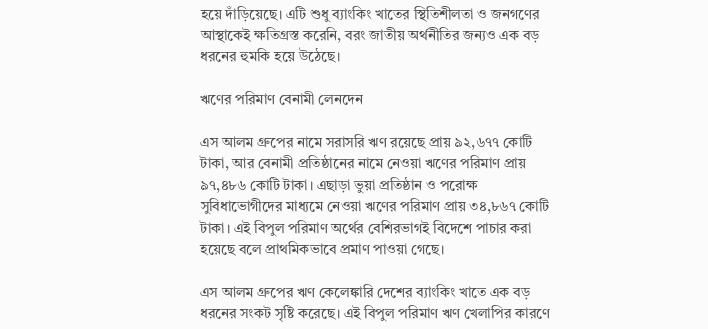হয়ে দাঁড়িয়েছে। এটি শুধু ব্যাংকিং খাতের স্থিতিশীলতা ও জনগণের আস্থাকেই ক্ষতিগ্রস্ত করেনি, বরং জাতীয় অর্থনীতির জন্যও এক বড় ধরনের হুমকি হয়ে উঠেছে।

ঋণের পরিমাণ বেনামী লেনদেন

এস আলম গ্রুপের নামে সরাসরি ঋণ রয়েছে প্রায় ৯২,৬৭৭ কোটি টাকা, আর বেনামী প্রতিষ্ঠানের নামে নেওয়া ঋণের পরিমাণ প্রায় ৯৭,৪৮৬ কোটি টাকা। এছাড়া ভুয়া প্রতিষ্ঠান ও পরোক্ষ সুবিধাভোগীদের মাধ্যমে নেওয়া ঋণের পরিমাণ প্রায় ৩৪,৮৬৭ কোটি টাকা। এই বিপুল পরিমাণ অর্থের বেশিরভাগই বিদেশে পাচার করা হয়েছে বলে প্রাথমিকভাবে প্রমাণ পাওয়া গেছে।

এস আলম গ্রুপের ঋণ কেলেঙ্কারি দেশের ব্যাংকিং খাতে এক বড় ধরনের সংকট সৃষ্টি করেছে। এই বিপুল পরিমাণ ঋণ খেলাপির কারণে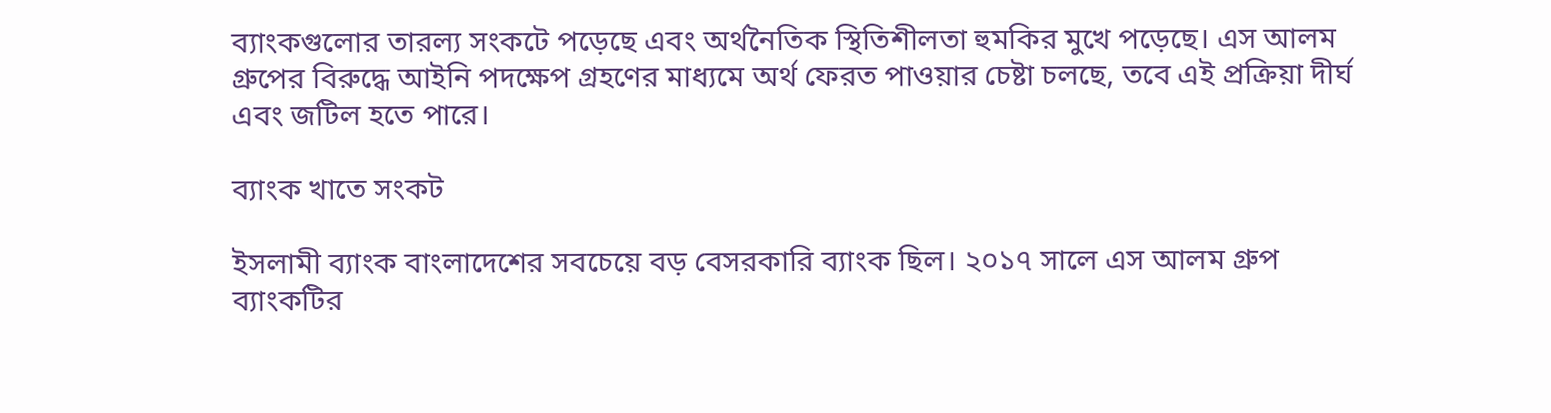ব্যাংকগুলোর তারল্য সংকটে পড়েছে এবং অর্থনৈতিক স্থিতিশীলতা হুমকির মুখে পড়েছে। এস আলম গ্রুপের বিরুদ্ধে আইনি পদক্ষেপ গ্রহণের মাধ্যমে অর্থ ফেরত পাওয়ার চেষ্টা চলছে, তবে এই প্রক্রিয়া দীর্ঘ এবং জটিল হতে পারে।

ব্যাংক খাতে সংকট

ইসলামী ব্যাংক বাংলাদেশের সবচেয়ে বড় বেসরকারি ব্যাংক ছিল। ২০১৭ সালে এস আলম গ্রুপ ব্যাংকটির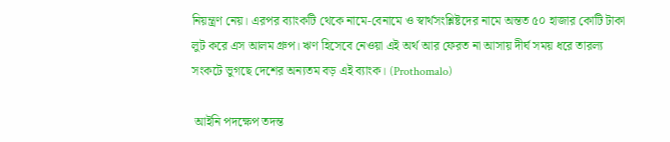নিয়ন্ত্রণ নেয়। এরপর ব্যাংকটি থেকে নামে-বেনামে ও স্বার্থসংশ্লিষ্টদের নামে অন্তত ৫০ হাজার কোটি টাকা লুট করে এস আলম গ্রুপ। ঋণ হিসেবে নেওয়া এই অর্থ আর ফেরত না আসায় দীর্ঘ সময় ধরে তারল্য সংকটে ভুগছে দেশের অন্যতম বড় এই ব্যাংক। (Prothomalo)

 আইনি পদক্ষেপ তদন্ত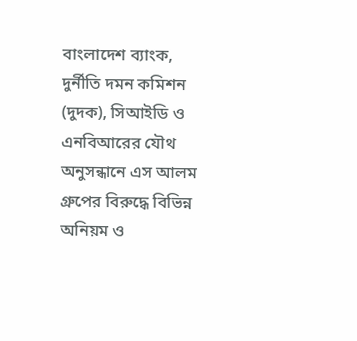বাংলাদেশ ব্যাংক, দুর্নীতি দমন কমিশন (দুদক), সিআইডি ও এনবিআরের যৌথ অনুসন্ধানে এস আলম গ্রুপের বিরুদ্ধে বিভিন্ন অনিয়ম ও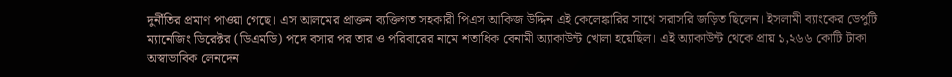দুর্নীতির প্রমাণ পাওয়া গেছে। এস আলমের প্রাক্তন ব্যক্তিগত সহকারী পিএস আকিজ উদ্দিন এই কেলেঙ্কারির সাথে সরাসরি জড়িত ছিলেন। ইসলামী ব্যাংকের ডেপুটি ম্যানেজিং ডিরেক্টর (ডিএমডি) পদে বসার পর তার ও পরিবারের নামে শতাধিক বেনামী অ্যাকাউন্ট খোলা হয়েছিল। এই অ্যাকাউন্ট থেকে প্রায় ১,২৬৬ কোটি টাকা অস্বাভাবিক লেনদেন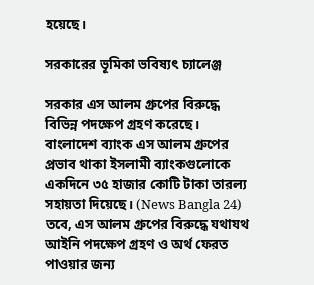হয়েছে।

সরকারের ভূমিকা ভবিষ্যৎ চ্যালেঞ্জ

সরকার এস আলম গ্রুপের বিরুদ্ধে বিভিন্ন পদক্ষেপ গ্রহণ করেছে। বাংলাদেশ ব্যাংক এস আলম গ্রুপের প্রভাব থাকা ইসলামী ব্যাংকগুলোকে একদিনে ৩৫ হাজার কোটি টাকা তারল্য সহায়তা দিয়েছে। (News Bangla 24) তবে, এস আলম গ্রুপের বিরুদ্ধে যথাযথ আইনি পদক্ষেপ গ্রহণ ও অর্থ ফেরত পাওয়ার জন্য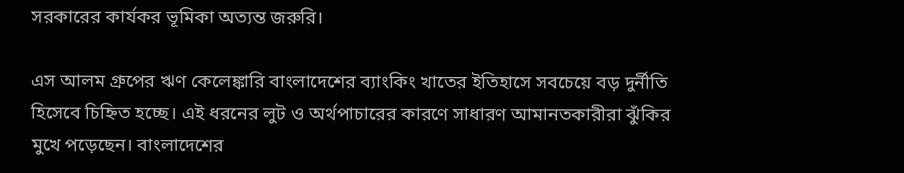সরকারের কার্যকর ভূমিকা অত্যন্ত জরুরি।

এস আলম গ্রুপের ঋণ কেলেঙ্কারি বাংলাদেশের ব্যাংকিং খাতের ইতিহাসে সবচেয়ে বড় দুর্নীতি হিসেবে চিহ্নিত হচ্ছে। এই ধরনের লুট ও অর্থপাচারের কারণে সাধারণ আমানতকারীরা ঝুঁকির মুখে পড়েছেন। বাংলাদেশের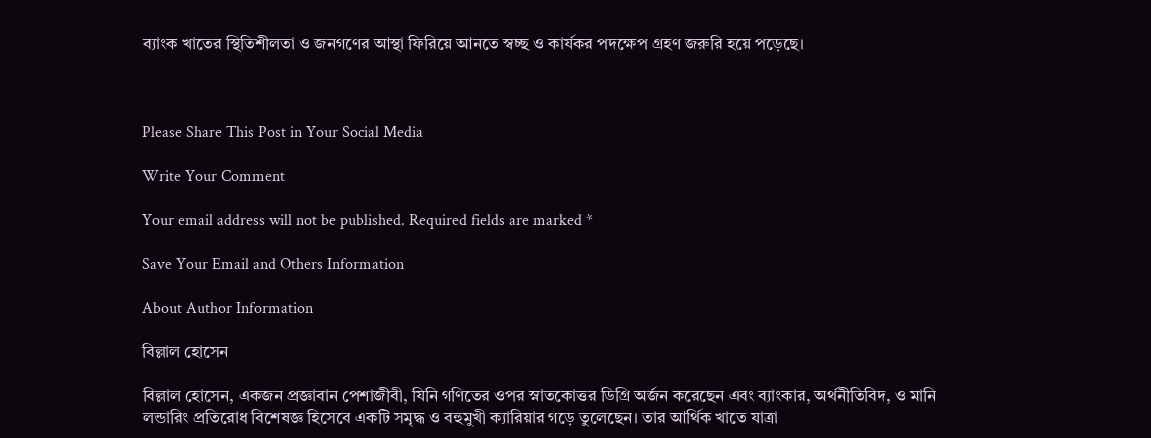ব্যাংক খাতের স্থিতিশীলতা ও জনগণের আস্থা ফিরিয়ে আনতে স্বচ্ছ ও কার্যকর পদক্ষেপ গ্রহণ জরুরি হয়ে পড়েছে।



Please Share This Post in Your Social Media

Write Your Comment

Your email address will not be published. Required fields are marked *

Save Your Email and Others Information

About Author Information

বিল্লাল হোসেন

বিল্লাল হোসেন, একজন প্রজ্ঞাবান পেশাজীবী, যিনি গণিতের ওপর স্নাতকোত্তর ডিগ্রি অর্জন করেছেন এবং ব্যাংকার, অর্থনীতিবিদ, ও মানি লন্ডারিং প্রতিরোধ বিশেষজ্ঞ হিসেবে একটি সমৃদ্ধ ও বহুমুখী ক্যারিয়ার গড়ে তুলেছেন। তার আর্থিক খাতে যাত্রা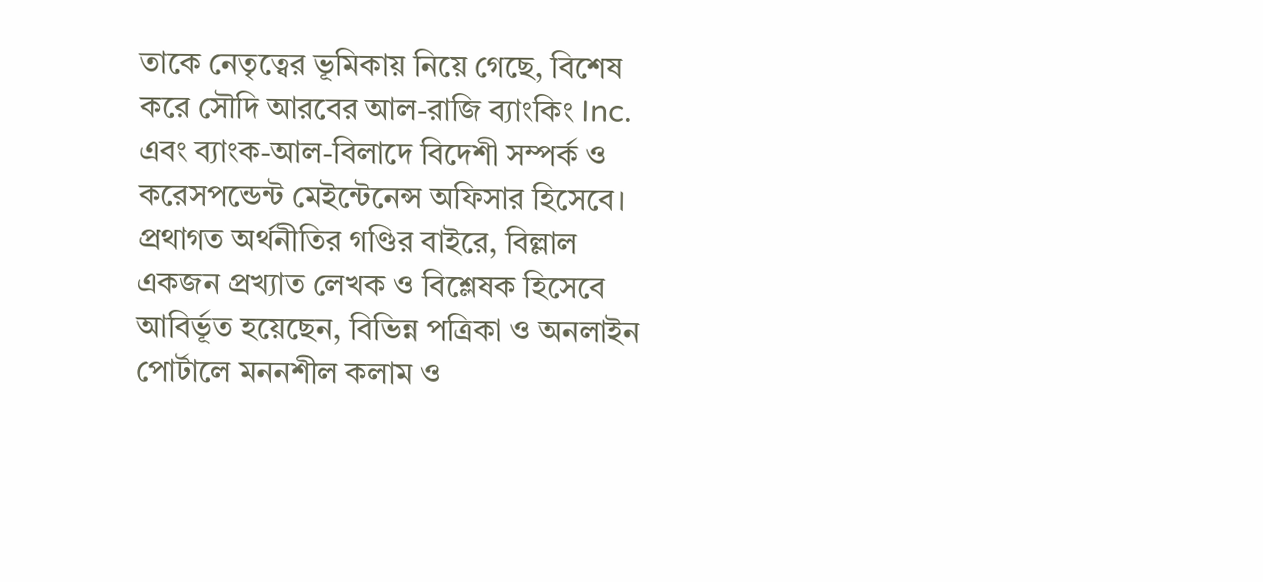তাকে নেতৃত্বের ভূমিকায় নিয়ে গেছে, বিশেষ করে সৌদি আরবের আল-রাজি ব্যাংকিং Inc. এবং ব্যাংক-আল-বিলাদে বিদেশী সম্পর্ক ও করেসপন্ডেন্ট মেইন্টেনেন্স অফিসার হিসেবে। প্রথাগত অর্থনীতির গণ্ডির বাইরে, বিল্লাল একজন প্রখ্যাত লেখক ও বিশ্লেষক হিসেবে আবির্ভূত হয়েছেন, বিভিন্ন পত্রিকা ও অনলাইন পোর্টালে মননশীল কলাম ও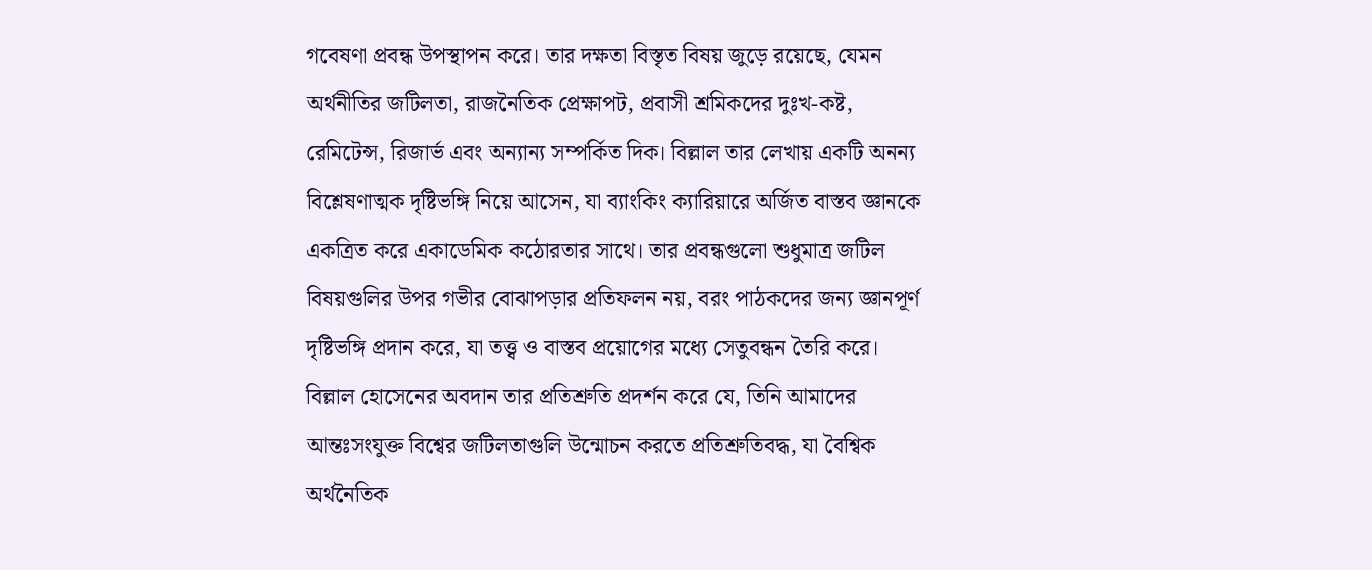গবেষণা প্রবন্ধ উপস্থাপন করে। তার দক্ষতা বিস্তৃত বিষয় জুড়ে রয়েছে, যেমন অর্থনীতির জটিলতা, রাজনৈতিক প্রেক্ষাপট, প্রবাসী শ্রমিকদের দুঃখ-কষ্ট, রেমিটেন্স, রিজার্ভ এবং অন্যান্য সম্পর্কিত দিক। বিল্লাল তার লেখায় একটি অনন্য বিশ্লেষণাত্মক দৃষ্টিভঙ্গি নিয়ে আসেন, যা ব্যাংকিং ক্যারিয়ারে অর্জিত বাস্তব জ্ঞানকে একত্রিত করে একাডেমিক কঠোরতার সাথে। তার প্রবন্ধগুলো শুধুমাত্র জটিল বিষয়গুলির উপর গভীর বোঝাপড়ার প্রতিফলন নয়, বরং পাঠকদের জন্য জ্ঞানপূর্ণ দৃষ্টিভঙ্গি প্রদান করে, যা তত্ত্ব ও বাস্তব প্রয়োগের মধ্যে সেতুবন্ধন তৈরি করে। বিল্লাল হোসেনের অবদান তার প্রতিশ্রুতি প্রদর্শন করে যে, তিনি আমাদের আন্তঃসংযুক্ত বিশ্বের জটিলতাগুলি উন্মোচন করতে প্রতিশ্রুতিবদ্ধ, যা বৈশ্বিক অর্থনৈতিক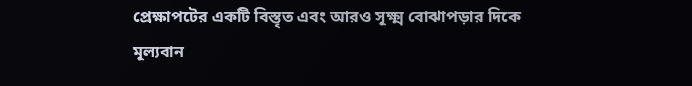প্রেক্ষাপটের একটি বিস্তৃত এবং আরও সূক্ষ্ম বোঝাপড়ার দিকে মূল্যবান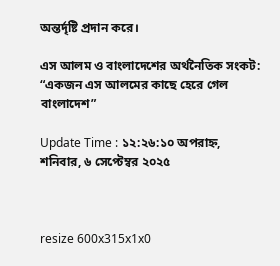অন্তর্দৃষ্টি প্রদান করে।

এস আলম ও বাংলাদেশের অর্থনৈতিক সংকট: “একজন এস আলমের কাছে হেরে গেল বাংলাদেশ”

Update Time : ১২:২৬:১০ অপরাহ্ন, শনিবার, ৬ সেপ্টেম্বর ২০২৫



resize 600x315x1x0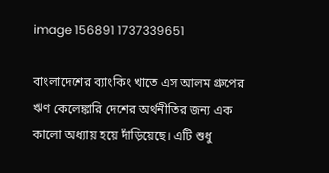image 156891 1737339651

বাংলাদেশের ব্যাংকিং খাতে এস আলম গ্রুপের ঋণ কেলেঙ্কারি দেশের অর্থনীতির জন্য এক কালো অধ্যায় হয়ে দাঁড়িয়েছে। এটি শুধু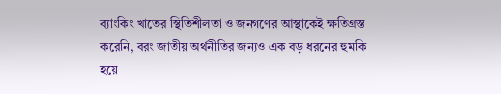ব্যাংকিং খাতের স্থিতিশীলতা ও জনগণের আস্থাকেই ক্ষতিগ্রস্ত করেনি, বরং জাতীয় অর্থনীতির জন্যও এক বড় ধরনের হুমকি হয়ে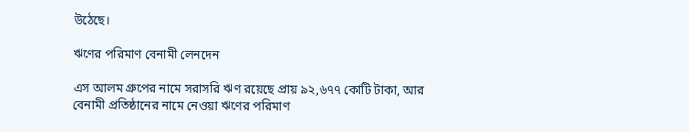উঠেছে।

ঋণের পরিমাণ বেনামী লেনদেন

এস আলম গ্রুপের নামে সরাসরি ঋণ রয়েছে প্রায় ৯২,৬৭৭ কোটি টাকা, আর বেনামী প্রতিষ্ঠানের নামে নেওয়া ঋণের পরিমাণ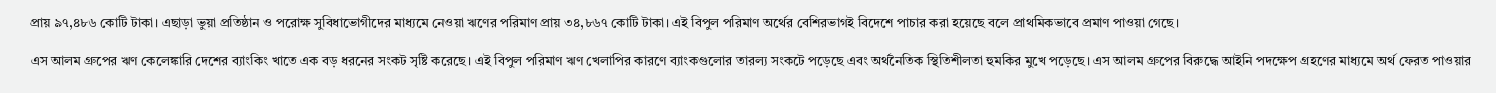প্রায় ৯৭,৪৮৬ কোটি টাকা। এছাড়া ভুয়া প্রতিষ্ঠান ও পরোক্ষ সুবিধাভোগীদের মাধ্যমে নেওয়া ঋণের পরিমাণ প্রায় ৩৪,৮৬৭ কোটি টাকা। এই বিপুল পরিমাণ অর্থের বেশিরভাগই বিদেশে পাচার করা হয়েছে বলে প্রাথমিকভাবে প্রমাণ পাওয়া গেছে।

এস আলম গ্রুপের ঋণ কেলেঙ্কারি দেশের ব্যাংকিং খাতে এক বড় ধরনের সংকট সৃষ্টি করেছে। এই বিপুল পরিমাণ ঋণ খেলাপির কারণে ব্যাংকগুলোর তারল্য সংকটে পড়েছে এবং অর্থনৈতিক স্থিতিশীলতা হুমকির মুখে পড়েছে। এস আলম গ্রুপের বিরুদ্ধে আইনি পদক্ষেপ গ্রহণের মাধ্যমে অর্থ ফেরত পাওয়ার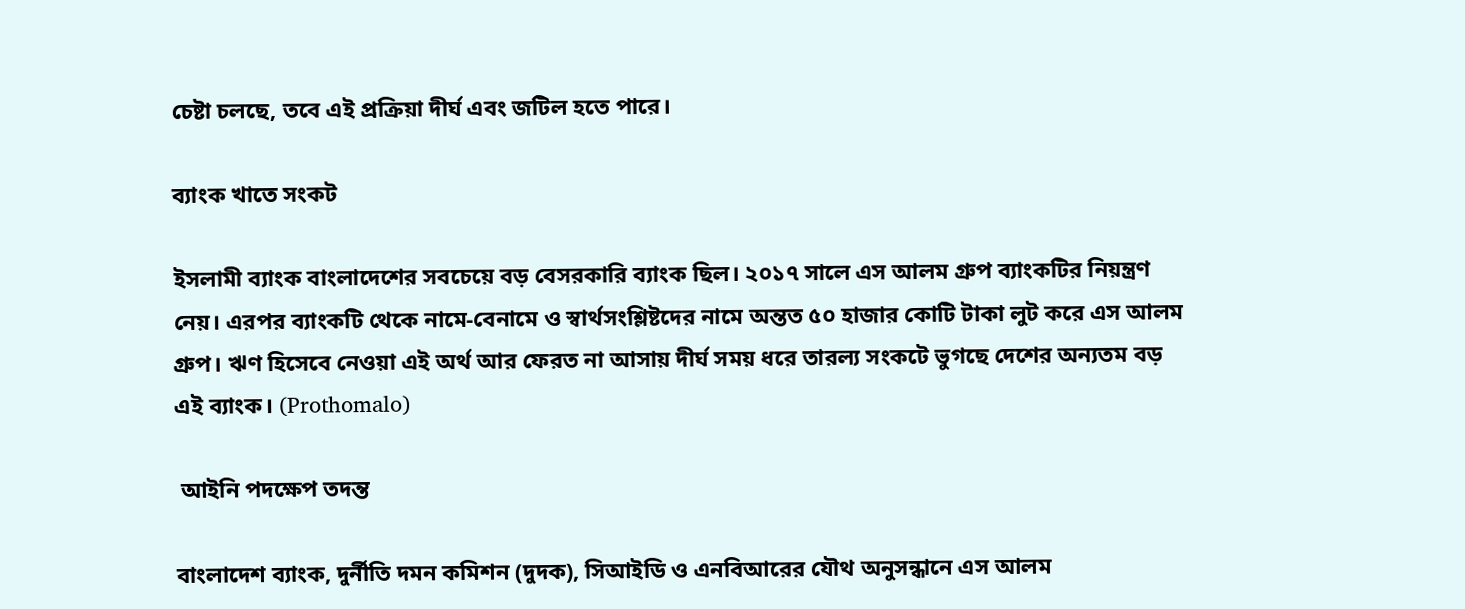চেষ্টা চলছে, তবে এই প্রক্রিয়া দীর্ঘ এবং জটিল হতে পারে।

ব্যাংক খাতে সংকট

ইসলামী ব্যাংক বাংলাদেশের সবচেয়ে বড় বেসরকারি ব্যাংক ছিল। ২০১৭ সালে এস আলম গ্রুপ ব্যাংকটির নিয়ন্ত্রণ নেয়। এরপর ব্যাংকটি থেকে নামে-বেনামে ও স্বার্থসংশ্লিষ্টদের নামে অন্তত ৫০ হাজার কোটি টাকা লুট করে এস আলম গ্রুপ। ঋণ হিসেবে নেওয়া এই অর্থ আর ফেরত না আসায় দীর্ঘ সময় ধরে তারল্য সংকটে ভুগছে দেশের অন্যতম বড় এই ব্যাংক। (Prothomalo)

 আইনি পদক্ষেপ তদন্ত

বাংলাদেশ ব্যাংক, দুর্নীতি দমন কমিশন (দুদক), সিআইডি ও এনবিআরের যৌথ অনুসন্ধানে এস আলম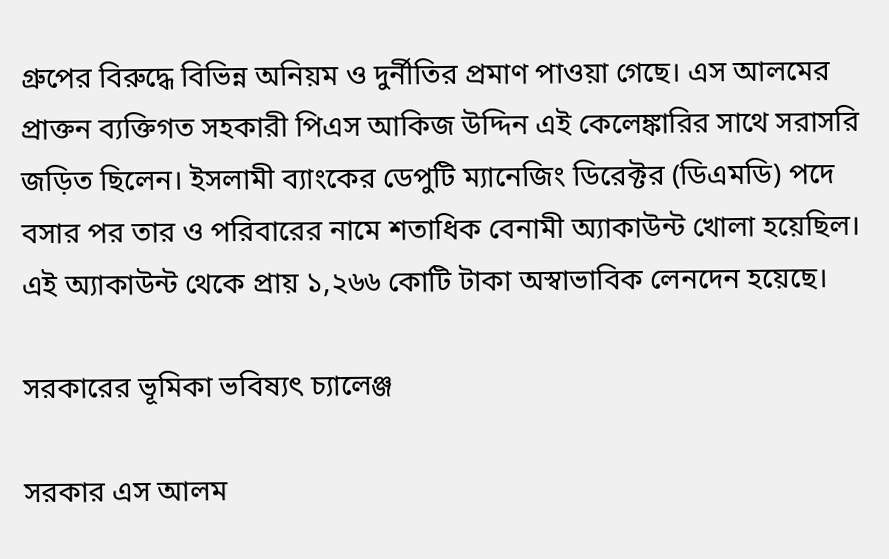গ্রুপের বিরুদ্ধে বিভিন্ন অনিয়ম ও দুর্নীতির প্রমাণ পাওয়া গেছে। এস আলমের প্রাক্তন ব্যক্তিগত সহকারী পিএস আকিজ উদ্দিন এই কেলেঙ্কারির সাথে সরাসরি জড়িত ছিলেন। ইসলামী ব্যাংকের ডেপুটি ম্যানেজিং ডিরেক্টর (ডিএমডি) পদে বসার পর তার ও পরিবারের নামে শতাধিক বেনামী অ্যাকাউন্ট খোলা হয়েছিল। এই অ্যাকাউন্ট থেকে প্রায় ১,২৬৬ কোটি টাকা অস্বাভাবিক লেনদেন হয়েছে।

সরকারের ভূমিকা ভবিষ্যৎ চ্যালেঞ্জ

সরকার এস আলম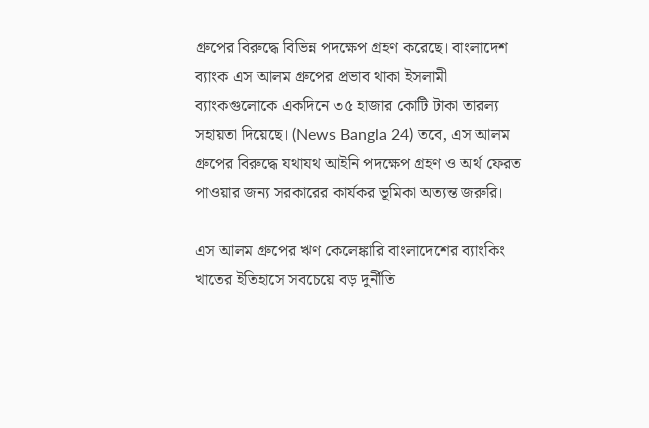গ্রুপের বিরুদ্ধে বিভিন্ন পদক্ষেপ গ্রহণ করেছে। বাংলাদেশ ব্যাংক এস আলম গ্রুপের প্রভাব থাকা ইসলামী ব্যাংকগুলোকে একদিনে ৩৫ হাজার কোটি টাকা তারল্য সহায়তা দিয়েছে। (News Bangla 24) তবে, এস আলম গ্রুপের বিরুদ্ধে যথাযথ আইনি পদক্ষেপ গ্রহণ ও অর্থ ফেরত পাওয়ার জন্য সরকারের কার্যকর ভূমিকা অত্যন্ত জরুরি।

এস আলম গ্রুপের ঋণ কেলেঙ্কারি বাংলাদেশের ব্যাংকিং খাতের ইতিহাসে সবচেয়ে বড় দুর্নীতি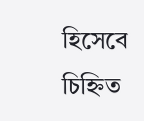হিসেবে চিহ্নিত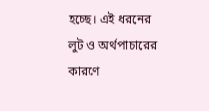হচ্ছে। এই ধরনের লুট ও অর্থপাচারের কারণে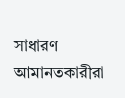সাধারণ আমানতকারীরা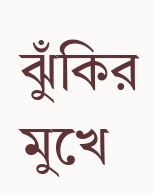ঝুঁকির মুখে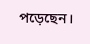পড়েছেন।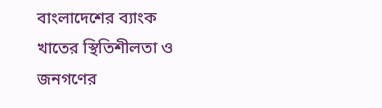বাংলাদেশের ব্যাংক খাতের স্থিতিশীলতা ও জনগণের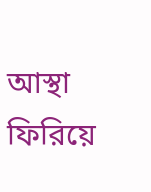আস্থা ফিরিয়ে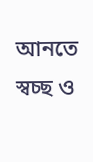আনতে স্বচ্ছ ও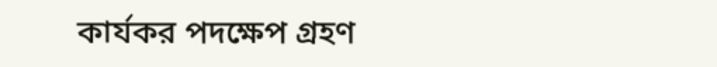কার্যকর পদক্ষেপ গ্রহণ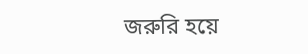জরুরি হয়ে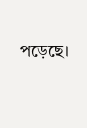পড়েছে।